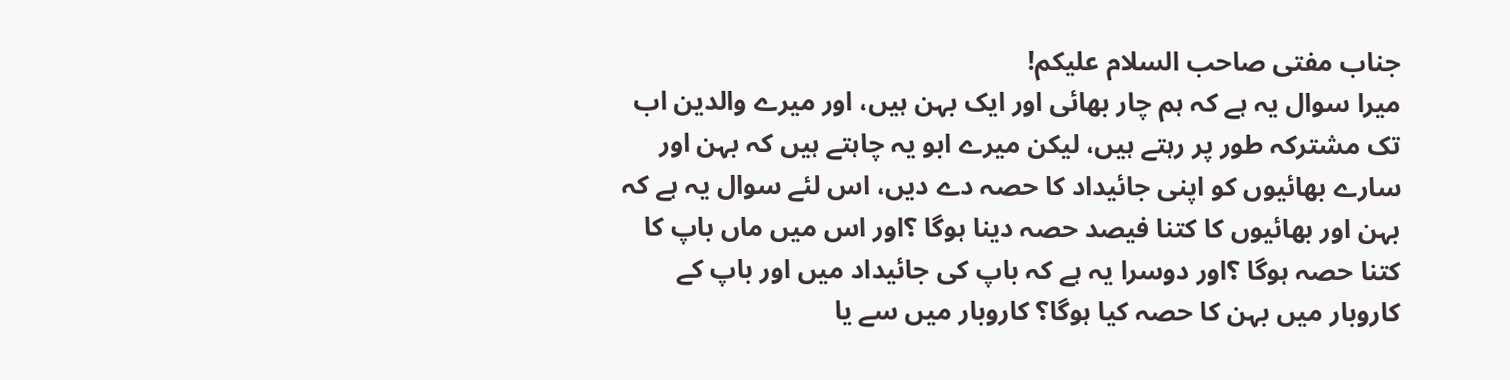جناب مفتی صاحب السلام علیکم!
میرا سوال یہ ہے کہ ہم چار بھائی اور ایک بہن ہیں، اور میرے والدین اب تک مشترکہ طور پر رہتے ہیں، لیکن میرے ابو یہ چاہتے ہیں کہ بہن اور سارے بھائیوں کو اپنی جائیداد کا حصہ دے دیں، اس لئے سوال یہ ہے کہ بہن اور بھائیوں کا کتنا فیصد حصہ دینا ہوگا ؟اور اس میں ماں باپ کا کتنا حصہ ہوگا ؟اور دوسرا یہ ہے کہ باپ کی جائیداد میں اور باپ کے کاروبار میں بہن کا حصہ کیا ہوگا؟ کاروبار میں سے یا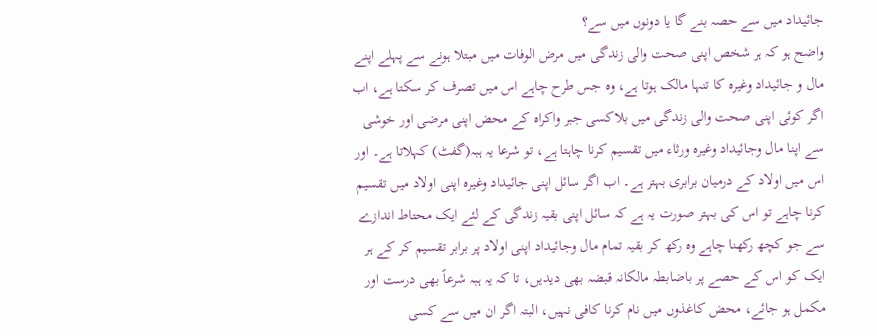جائیداد میں سے حصہ بنے گا یا دونوں میں سے؟
واضح ہو کہ ہر شخص اپنی صحت والی زندگی میں مرض الوفات میں مبتلا ہونے سے پہلے اپنے مال و جائیداد وغیرہ کا تنہا مالک ہوتا ہے، وہ جس طرح چاہے اس میں تصرف کر سکتا ہے، اب اگر کوئی اپنی صحت والی زندگی میں بلاکسی جبر واکراہ کے محض اپنی مرضی اور خوشی سے اپنا مال وجائیداد وغیرہ ورثاء میں تقسیم کرنا چاہتا ہے، تو شرعا یہ ہبہ(گفٹ) کہلاتا ہے۔ اور اس میں اولاد کے درمیان برابری بہتر ہے۔ اب اگر سائل اپنی جائیداد وغیرہ اپنی اولاد میں تقسیم کرنا چاہے تو اس کی بہتر صورت یہ ہے کہ سائل اپنی بقیہ زندگی کے لئے ایک محتاط اندازے سے جو کچھ رکھنا چاہے وہ رکھ کر بقیہ تمام مال وجائیداد اپنی اولاد پر برابر تقسیم کر کے ہر ایک کو اس کے حصے پر باضابطہ مالکانہ قبضہ بھی دیدیں، تا کہ یہ ہبہ شرعاً بھی درست اور مکمل ہو جائے، محض کاغذوں میں نام کرنا کافی نہیں، البتہ اگر ان میں سے کسی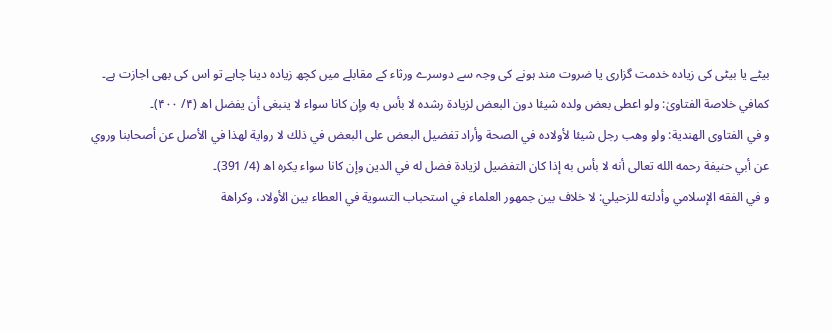بیٹے یا بیٹی کی زیادہ خدمت گزاری یا ضروت مند ہونے کی وجہ سے دوسرے ورثاء کے مقابلے میں کچھ زیادہ دینا چاہے تو اس کی بھی اجازت ہے۔
کمافي خلاصة الفتاویٰ: ولو اعطی بعض ولده شیئا دون البعض لزیادة رشده لا بأس به وإن کانا سواء لا ینبغی أن یفضل اھ (۴/ ۴۰۰)۔
و في الفتاوى الهندية: ولو وهب رجل شيئا لأولاده في الصحة وأراد تفضيل البعض على البعض في ذلك لا رواية لهذا في الأصل عن أصحابنا وروي عن أبي حنيفة رحمه الله تعالى أنه لا بأس به إذا كان التفضيل لزيادة فضل له في الدين وإن كانا سواء يكره اھ (4/ 391)۔
و في الفقه الإسلامي وأدلته للزحيلي: لا خلاف بين جمهور العلماء في استحباب التسوية في العطاء بين الأولاد، وكراهة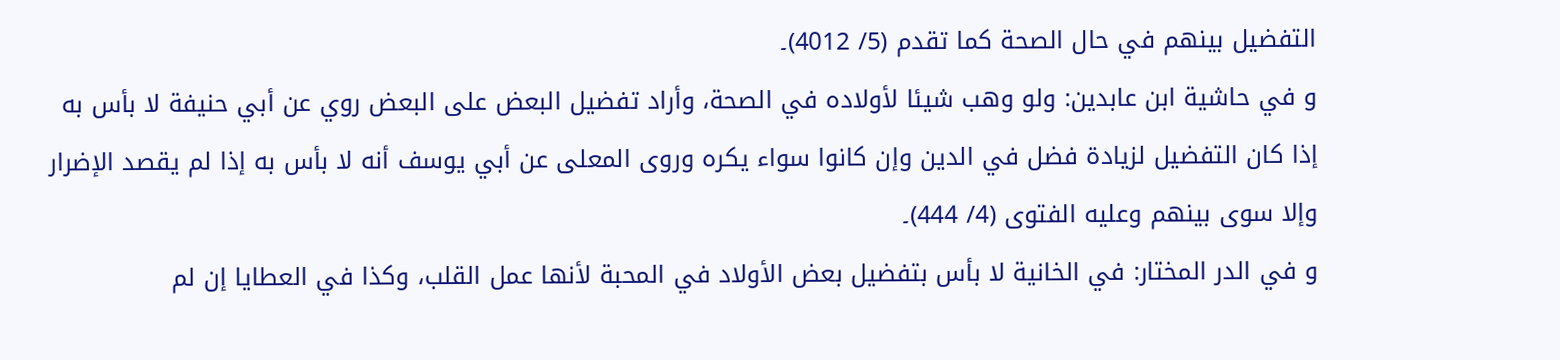التفضيل بينهم في حال الصحة كما تقدم (5/ 4012)۔
و في حاشية ابن عابدين: ولو وهب شيئا لأولاده في الصحة، وأراد تفضيل البعض على البعض روي عن أبي حنيفة لا بأس به إذا كان التفضيل لزيادة فضل في الدين وإن كانوا سواء يكره وروى المعلى عن أبي يوسف أنه لا بأس به إذا لم يقصد الإضرار وإلا سوى بينهم وعليه الفتوى (4/ 444)۔
و في الدر المختار: في الخانية لا بأس بتفضيل بعض الأولاد في المحبة لأنها عمل القلب، وكذا في العطايا إن لم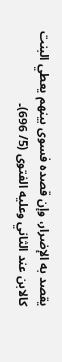يقصد به الإضرار، وإن قصده فسوى بينهم يعطي البنت كالابن عند الثاني وعليه الفتوى (5/ 696)۔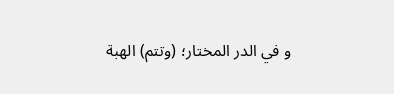و في الدر المختار؛ (وتتم) الهبة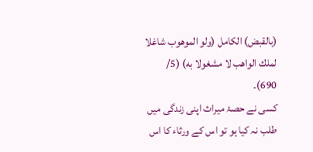(بالقبض) الكامل (ولو الموهوب شاغلا لملك الواهب لا مشغولا به) (5/ 690)۔
کسی نے حصۂ میراث اپنی زندگی میں طلب نہ کیا ہو تو اس کے ورثاء کا اس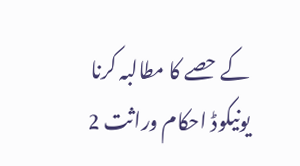کے حصے کا مطالبہ کرنا
یونیکوڈ احکام وراثت 2